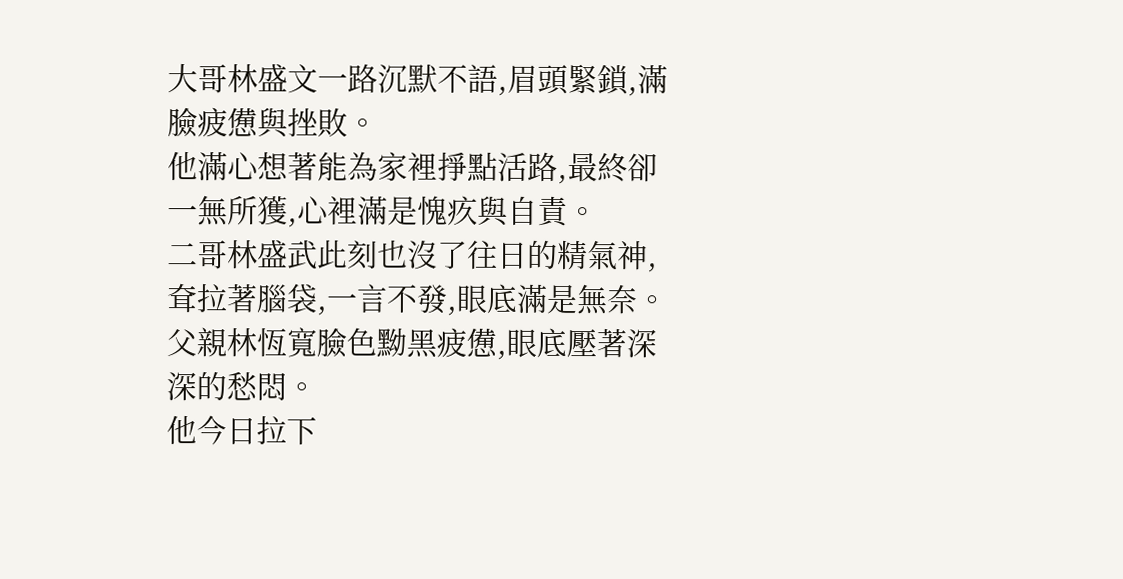大哥林盛文一路沉默不語,眉頭緊鎖,滿臉疲憊與挫敗。
他滿心想著能為家裡掙點活路,最終卻一無所獲,心裡滿是愧疚與自責。
二哥林盛武此刻也沒了往日的精氣神,耷拉著腦袋,一言不發,眼底滿是無奈。
父親林恆寬臉色黝黑疲憊,眼底壓著深深的愁悶。
他今日拉下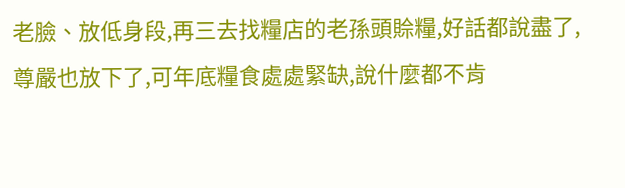老臉、放低身段,再三去找糧店的老孫頭賒糧,好話都說盡了,尊嚴也放下了,可年底糧食處處緊缺,說什麼都不肯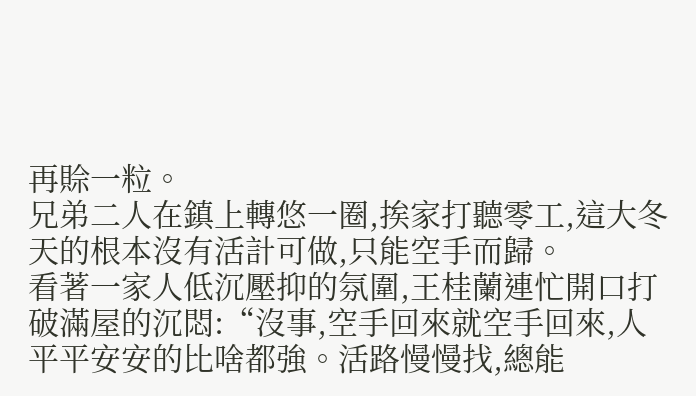再賒一粒。
兄弟二人在鎮上轉悠一圈,挨家打聽零工,這大冬天的根本沒有活計可做,只能空手而歸。
看著一家人低沉壓抑的氛圍,王桂蘭連忙開口打破滿屋的沉悶:“沒事,空手回來就空手回來,人平平安安的比啥都強。活路慢慢找,總能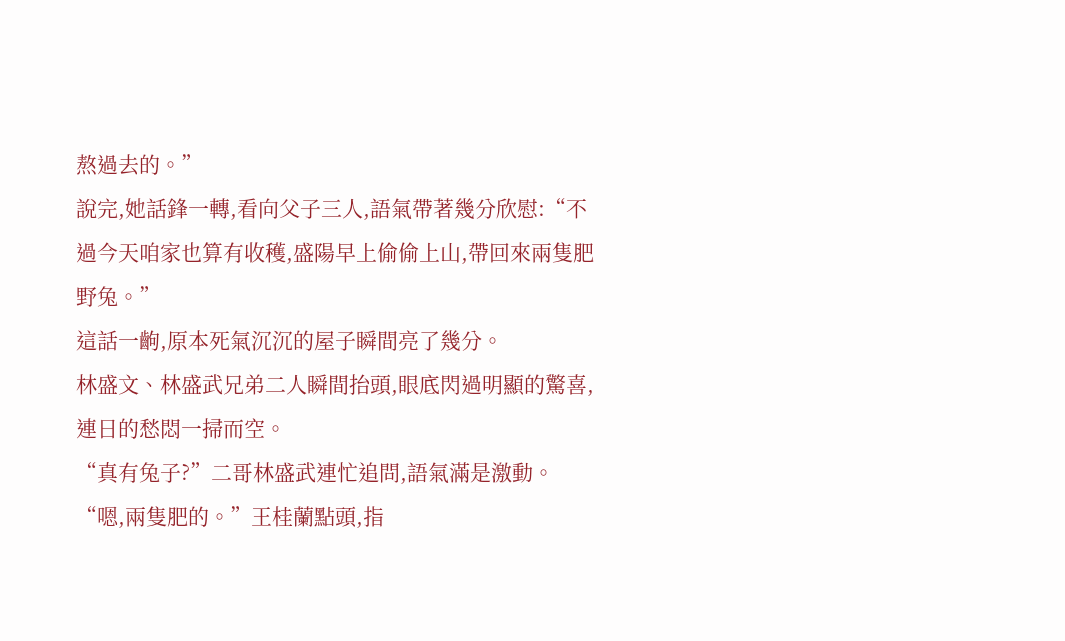熬過去的。”
說完,她話鋒一轉,看向父子三人,語氣帶著幾分欣慰:“不過今天咱家也算有收穫,盛陽早上偷偷上山,帶回來兩隻肥野兔。”
這話一齣,原本死氣沉沉的屋子瞬間亮了幾分。
林盛文、林盛武兄弟二人瞬間抬頭,眼底閃過明顯的驚喜,連日的愁悶一掃而空。
“真有兔子?”二哥林盛武連忙追問,語氣滿是激動。
“嗯,兩隻肥的。”王桂蘭點頭,指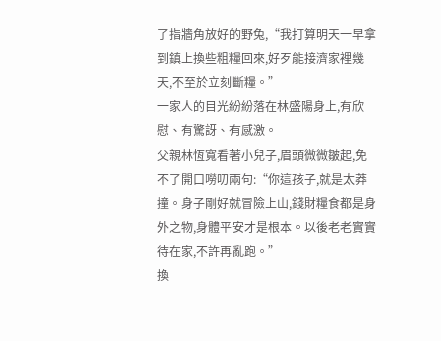了指牆角放好的野兔,“我打算明天一早拿到鎮上換些粗糧回來,好歹能接濟家裡幾天,不至於立刻斷糧。”
一家人的目光紛紛落在林盛陽身上,有欣慰、有驚訝、有感激。
父親林恆寬看著小兒子,眉頭微微皺起,免不了開口嘮叨兩句:“你這孩子,就是太莽撞。身子剛好就冒險上山,錢財糧食都是身外之物,身體平安才是根本。以後老老實實待在家,不許再亂跑。”
換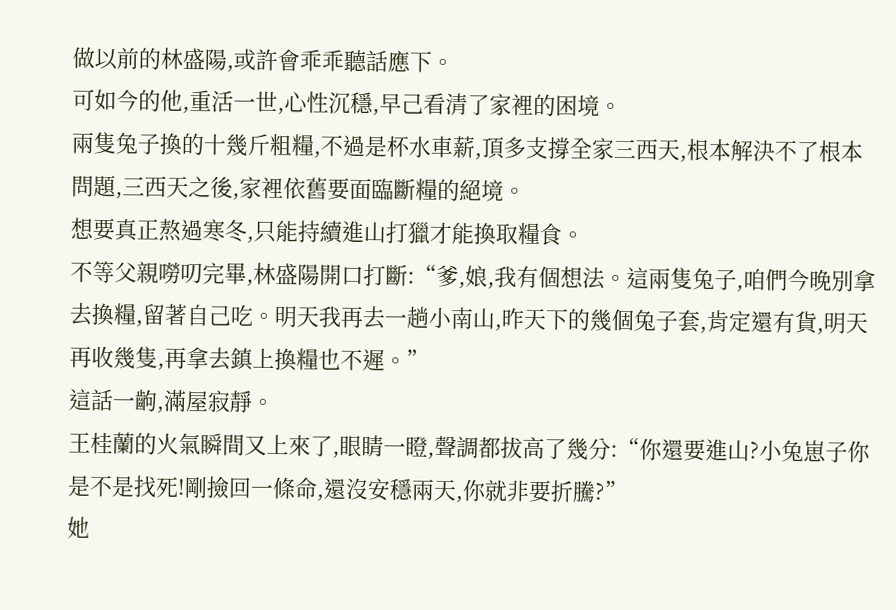做以前的林盛陽,或許會乖乖聽話應下。
可如今的他,重活一世,心性沉穩,早己看清了家裡的困境。
兩隻兔子換的十幾斤粗糧,不過是杯水車薪,頂多支撐全家三西天,根本解決不了根本問題,三西天之後,家裡依舊要面臨斷糧的絕境。
想要真正熬過寒冬,只能持續進山打獵才能換取糧食。
不等父親嘮叨完畢,林盛陽開口打斷:“爹,娘,我有個想法。這兩隻兔子,咱們今晚別拿去換糧,留著自己吃。明天我再去一趟小南山,昨天下的幾個兔子套,肯定還有貨,明天再收幾隻,再拿去鎮上換糧也不遲。”
這話一齣,滿屋寂靜。
王桂蘭的火氣瞬間又上來了,眼睛一瞪,聲調都拔高了幾分:“你還要進山?小兔崽子你是不是找死!剛撿回一條命,還沒安穩兩天,你就非要折騰?”
她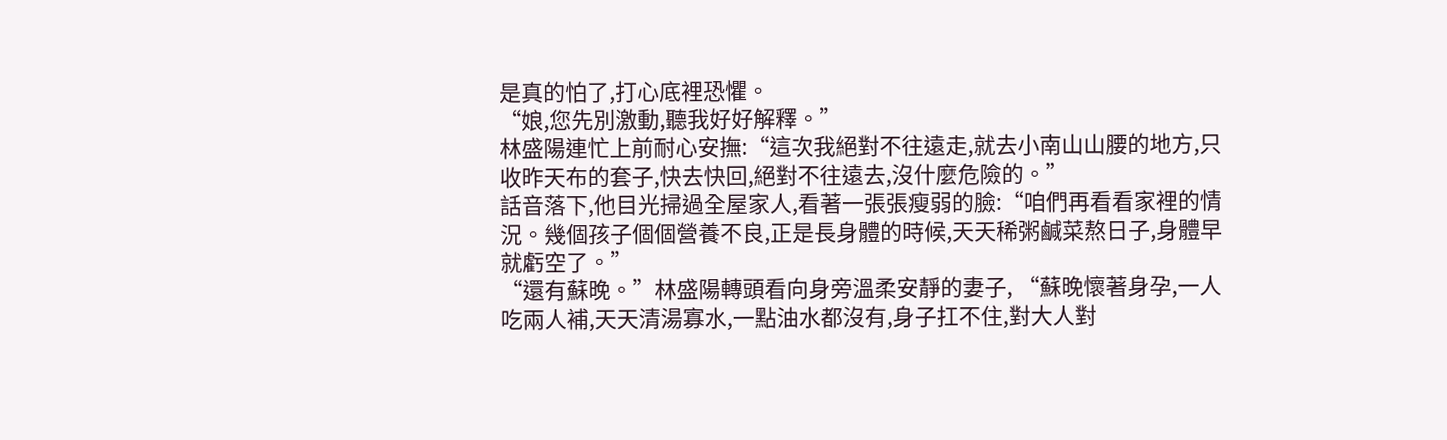是真的怕了,打心底裡恐懼。
“娘,您先別激動,聽我好好解釋。”
林盛陽連忙上前耐心安撫:“這次我絕對不往遠走,就去小南山山腰的地方,只收昨天布的套子,快去快回,絕對不往遠去,沒什麼危險的。”
話音落下,他目光掃過全屋家人,看著一張張瘦弱的臉:“咱們再看看家裡的情況。幾個孩子個個營養不良,正是長身體的時候,天天稀粥鹹菜熬日子,身體早就虧空了。”
“還有蘇晚。”林盛陽轉頭看向身旁溫柔安靜的妻子, “蘇晚懷著身孕,一人吃兩人補,天天清湯寡水,一點油水都沒有,身子扛不住,對大人對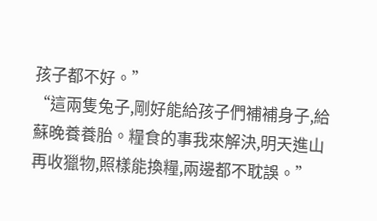孩子都不好。”
“這兩隻兔子,剛好能給孩子們補補身子,給蘇晚養養胎。糧食的事我來解決,明天進山再收獵物,照樣能換糧,兩邊都不耽誤。”